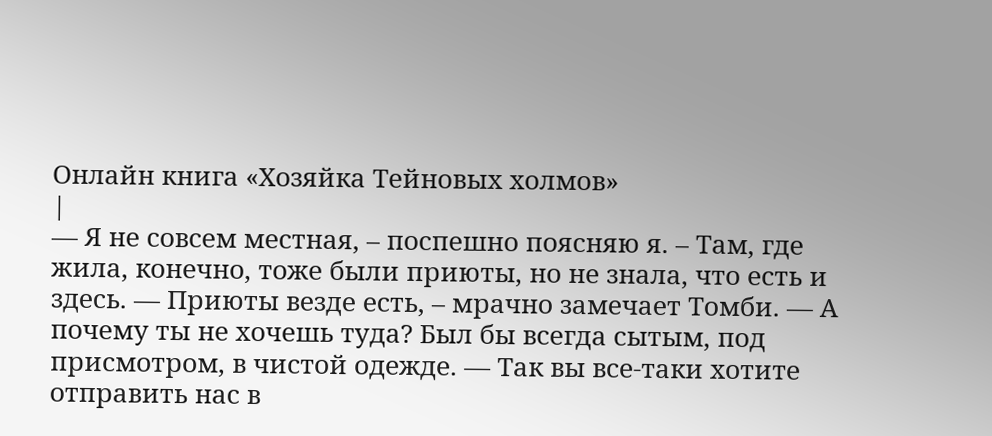Онлайн книга «Хозяйка Тейновых холмов»
|
— Я не совсем местная, – поспешно поясняю я. – Там, где жила, конечно, тоже были приюты, но не знала, что есть и здесь. — Приюты везде есть, – мрачно замечает Томби. — А почему ты не хочешь туда? Был бы всегда сытым, под присмотром, в чистой одежде. — Так вы все-таки хотите отправить нас в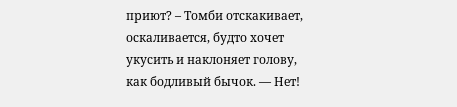приют? – Томби отскакивает, оскаливается, будто хочет укусить и наклоняет голову, как бодливый бычок. — Нет!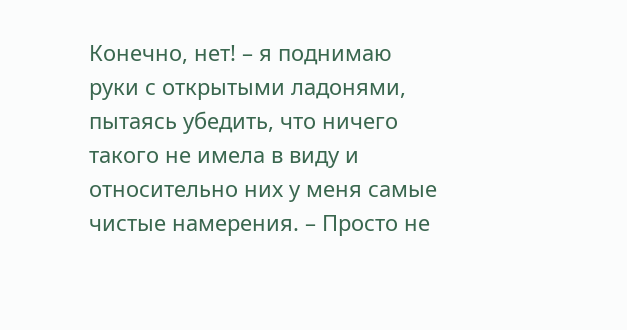Конечно, нет! – я поднимаю руки с открытыми ладонями, пытаясь убедить, что ничего такого не имела в виду и относительно них у меня самые чистые намерения. – Просто не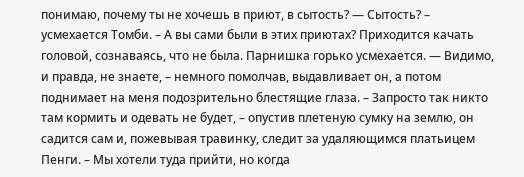понимаю, почему ты не хочешь в приют, в сытость? — Сытость? – усмехается Томби. – А вы сами были в этих приютах? Приходится качать головой, сознаваясь, что не была. Парнишка горько усмехается. — Видимо, и правда, не знаете, – немного помолчав, выдавливает он, а потом поднимает на меня подозрительно блестящие глаза. – Запросто так никто там кормить и одевать не будет, – опустив плетеную сумку на землю, он садится сам и, пожевывая травинку, следит за удаляющимся платьицем Пенги. – Мы хотели туда прийти, но когда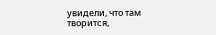увидели, что там творится,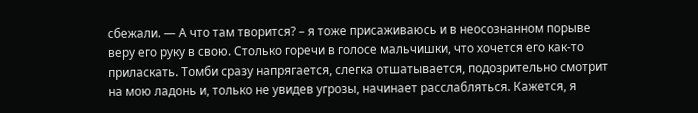сбежали. — А что там творится? – я тоже присаживаюсь и в неосознанном порыве веру его руку в свою. Столько горечи в голосе мальчишки, что хочется его как-то приласкать. Томби сразу напрягается, слегка отшатывается, подозрительно смотрит на мою ладонь и, только не увидев угрозы, начинает расслабляться. Кажется, я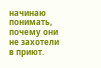начинаю понимать, почему они не захотели в приют.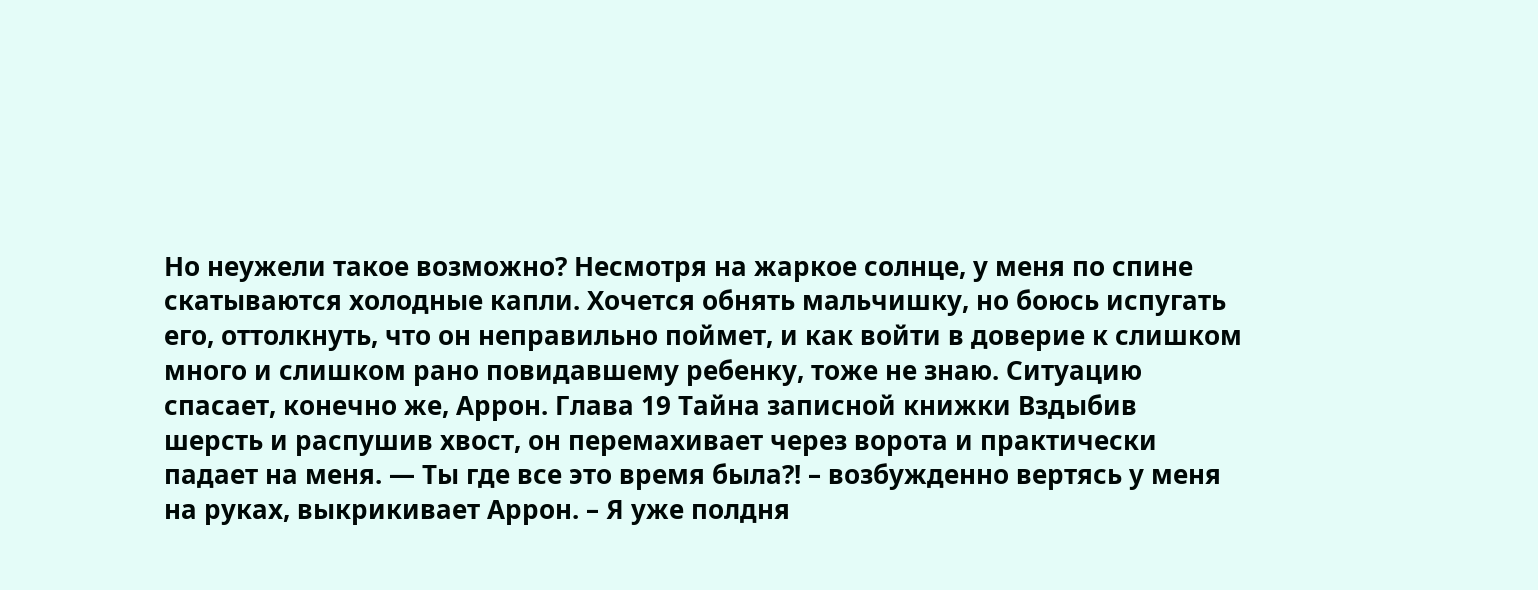Но неужели такое возможно? Несмотря на жаркое солнце, у меня по спине скатываются холодные капли. Хочется обнять мальчишку, но боюсь испугать его, оттолкнуть, что он неправильно поймет, и как войти в доверие к слишком много и слишком рано повидавшему ребенку, тоже не знаю. Ситуацию спасает, конечно же, Аррон. Глава 19 Тайна записной книжки Вздыбив шерсть и распушив хвост, он перемахивает через ворота и практически падает на меня. — Ты где все это время была?! – возбужденно вертясь у меня на руках, выкрикивает Аррон. – Я уже полдня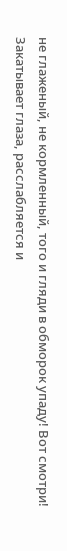не глаженый, не кормленный, того и гляди в обморок упаду! Вот смотри! Закатывает глаза, расслабляется и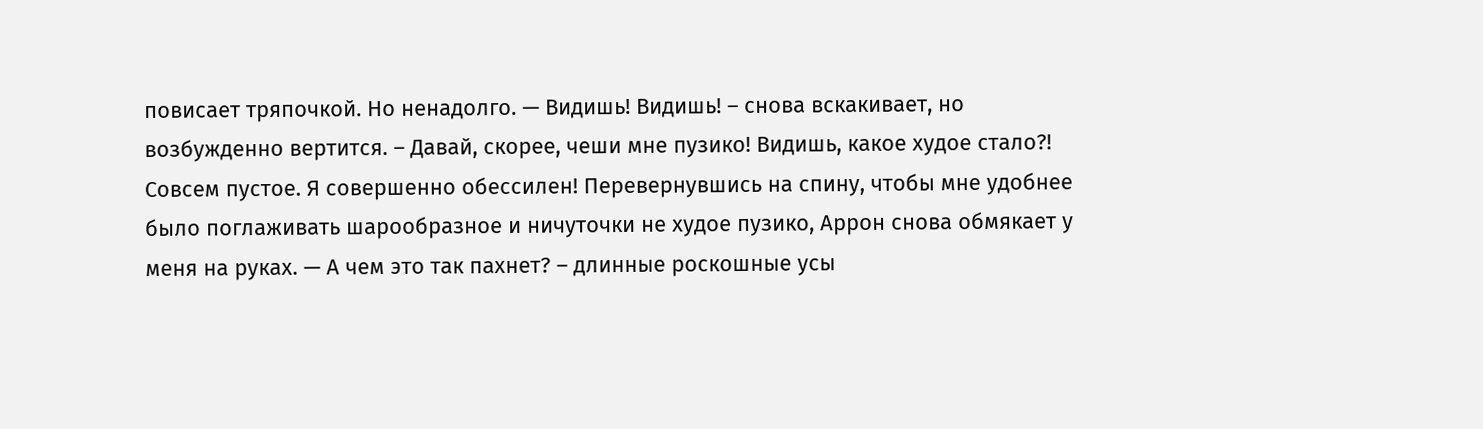повисает тряпочкой. Но ненадолго. — Видишь! Видишь! – снова вскакивает, но возбужденно вертится. – Давай, скорее, чеши мне пузико! Видишь, какое худое стало?! Совсем пустое. Я совершенно обессилен! Перевернувшись на спину, чтобы мне удобнее было поглаживать шарообразное и ничуточки не худое пузико, Аррон снова обмякает у меня на руках. — А чем это так пахнет? – длинные роскошные усы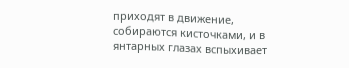приходят в движение, собираются кисточками, и в янтарных глазах вспыхивает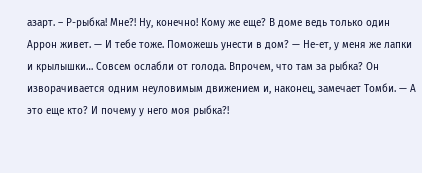азарт. – Р-рыбка! Мне?! Ну, конечно! Кому же еще? В доме ведь только один Аррон живет. — И тебе тоже. Поможешь унести в дом? — Не-ет, у меня же лапки и крылышки… Совсем ослабли от голода. Впрочем, что там за рыбка? Он изворачивается одним неуловимым движением и, наконец, замечает Томби. — А это еще кто? И почему у него моя рыбка?!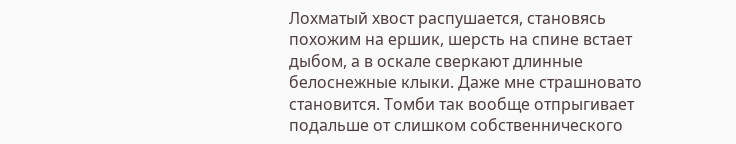Лохматый хвост распушается, становясь похожим на ершик, шерсть на спине встает дыбом, а в оскале сверкают длинные белоснежные клыки. Даже мне страшновато становится. Томби так вообще отпрыгивает подальше от слишком собственнического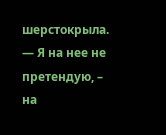шерстокрыла. — Я на нее не претендую, – на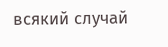всякий случай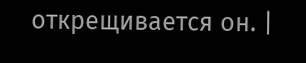открещивается он. |